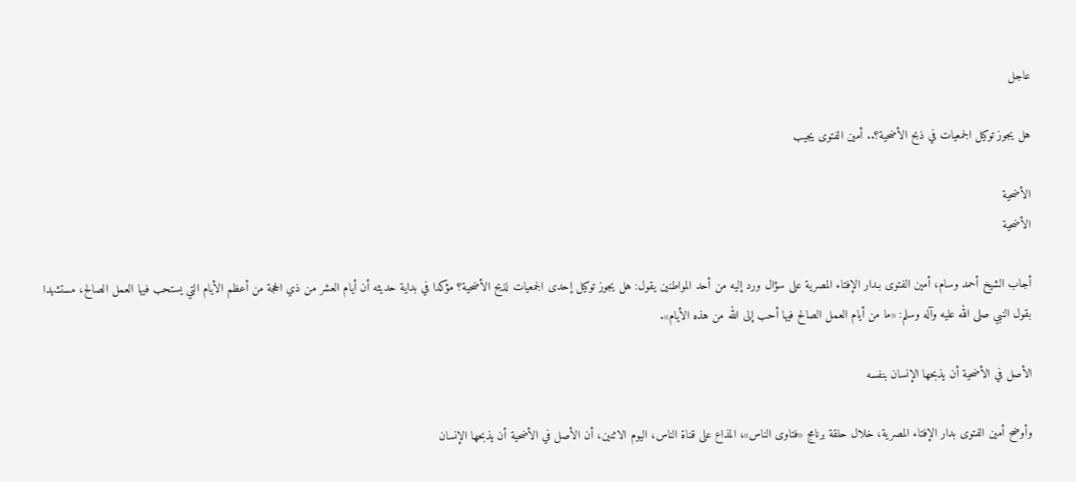عاجل

هل يجوز توكيل الجمعيات في ذبح الأضحية؟.. أمين الفتوى يجيب

الأضحية
الأضحية

أجاب الشيخ أحمد وسام، أمين الفتوى بـدار الإفتاء المصرية على سؤال ورد إليه من أحد المواطنين يقول: هل يجوز توكيل إحدى الجمعيات لذبح الأضحية؟ مؤكدا في بداية حديثه أن أيام العشر من ذي الحجة من أعظم الأيام التي يستحب فيها العمل الصالح، مستشهدا بقول النبي صلى الله عليه وآله وسلم: «ما من أيام العمل الصالح فيها أحب إلى الله من هذه الأيام».

الأصل في الأضحية أن يذبحها الإنسان بنفسه

وأوضح أمين الفتوى بدار الإفتاء المصرية، خلال حلقة برنامج «فتاوى الناس»، المذاع على قناة الناس، اليوم الاثنين، أن الأصل في الأضحية أن يذبحها الإنسان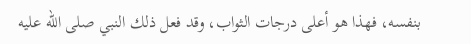بنفسه، فهذا هو أعلى درجات الثواب، وقد فعل ذلك النبي صلى الله عليه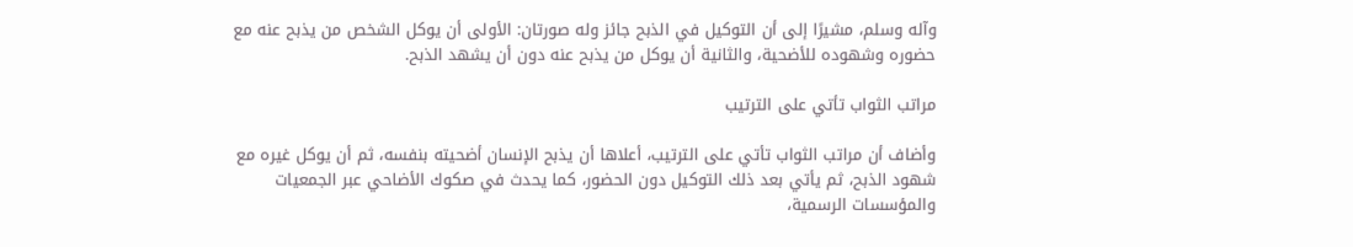وآله وسلم، مشيرًا إلى أن التوكيل في الذبح جائز وله صورتان: الأولى أن يوكل الشخص من يذبح عنه مع حضوره وشهوده للأضحية، والثانية أن يوكل من يذبح عنه دون أن يشهد الذبح.

مراتب الثواب تأتي على الترتيب

وأضاف أن مراتب الثواب تأتي على الترتيب، أعلاها أن يذبح الإنسان أضحيته بنفسه، ثم أن يوكل غيره مع شهود الذبح، ثم يأتي بعد ذلك التوكيل دون الحضور، كما يحدث في صكوك الأضاحي عبر الجمعيات والمؤسسات الرسمية،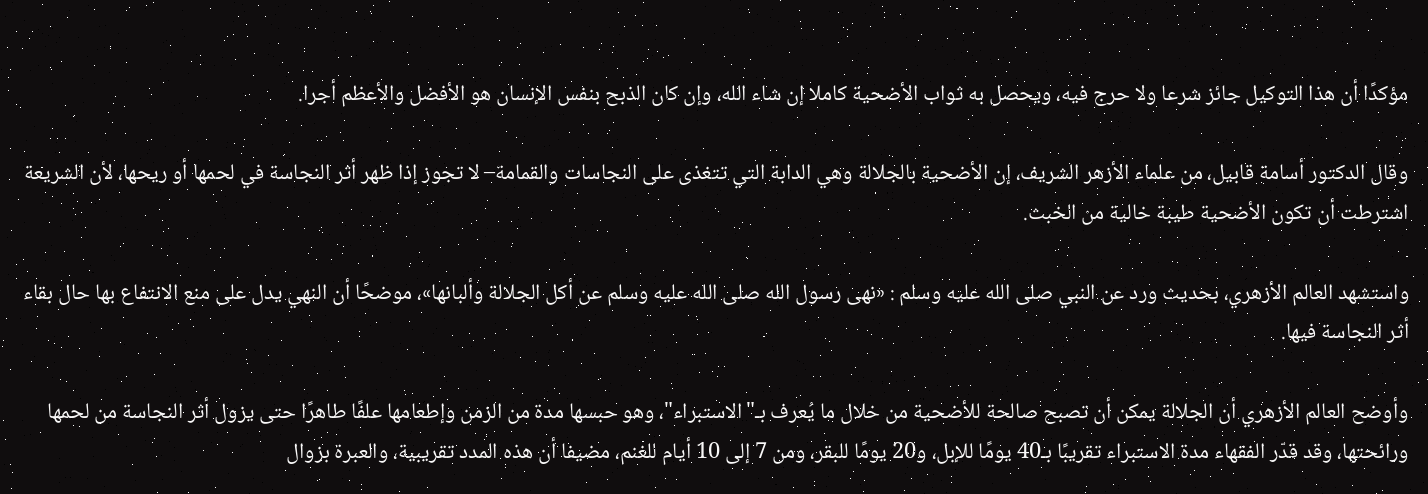مؤكدًا أن هذا التوكيل جائز شرعا ولا حرج فيه، ويحصل به ثواب الأضحية كاملا إن شاء الله، وإن كان الذبح بنفس الإنسان هو الأفضل والأعظم أجرا.

وقال الدكتور أسامة قابيل، من علماء الأزهر الشريف، إن الأضحية بالجلالة وهي الدابة التي تتغذى على النجاسات والقمامة– لا تجوز إذا ظهر أثر النجاسة في لحمها أو ريحها، لأن الشريعة اشترطت أن تكون الأضحية طيبة خالية من الخبث.

واستشهد العالم الأزهري، بحديث ورد عن النبي صلى الله عليه وسلم : «نهى رسول الله صلى الله عليه وسلم عن أكل الجلالة وألبانها»، موضحًا أن النهي يدل على منع الانتفاع بها حال بقاء أثر النجاسة فيها.

وأوضح العالم الأزهري أن الجلالة يمكن أن تصبح صالحة للأضحية من خلال ما يُعرف بـ"الاستبراء"، وهو حبسها مدة من الزمن وإطعامها علفًا طاهرًا حتى يزول أثر النجاسة من لحمها ورائحتها، وقد قدّر الفقهاء مدة الاستبراء تقريبًا بـ40 يومًا للإبل، و20 يومًا للبقر، ومن 7 إلى 10 أيام للغنم، مضيفا أن هذه المدد تقريبية، والعبرة بزوال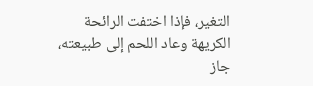التغير، فإذا اختفت الرائحة الكريهة وعاد اللحم إلى طبيعته، جاز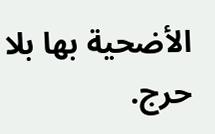الأضحية بها بلا حرج.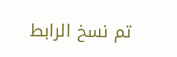تم نسخ الرابط